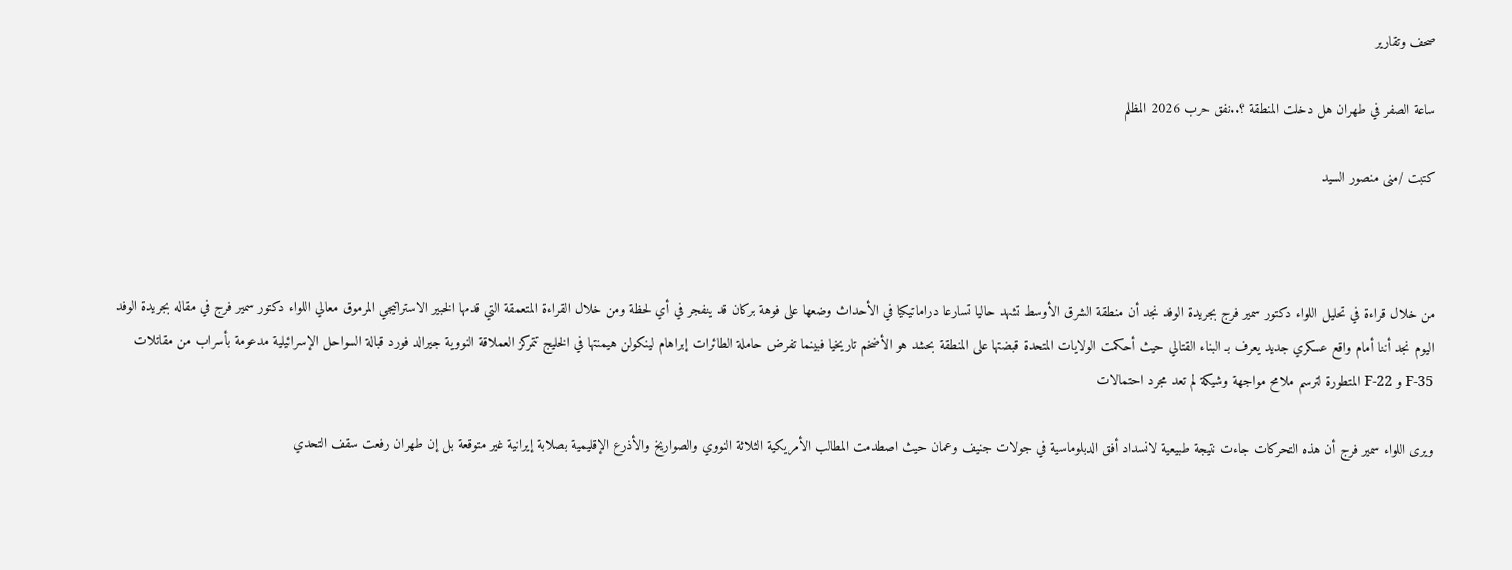صحف وتقارير

ساعة الصفر في طهران هل دخلت المنطقة ؟..نفق حرب 2026 المظلم

كتبت /منى منصور السيد



من خلال قراءة في تحليل اللواء دكتور سمير فرج بجريدة الوفد نجد أن منطقة الشرق الأوسط تشهد حاليا تسارعا دراماتيكيا في الأحداث وضعها على فوهة بركان قد ينفجر في أي لحظة ومن خلال القراءة المتعمقة التي قدمها الخبير الاستراتيجي المرموق معالي اللواء دكتور سمير فرج في مقاله بجريدة الوفد اليوم نجد أننا أمام واقع عسكري جديد يعرف بـ البناء القتالي حيث أحكمت الولايات المتحدة قبضتها على المنطقة بحشد هو الأضخم تاريخيا فبينما تفرض حاملة الطائرات إبراهام لينكولن هيمنتها في الخليج تتمركز العملاقة النووية جيرالد فورد قبالة السواحل الإسرائيلية مدعومة بأسراب من مقاتلات F-35 و F-22 المتطورة لترسم ملامح مواجهة وشيكة لم تعد مجرد احتمالات

ويرى اللواء سمير فرج أن هذه التحركات جاءت نتيجة طبيعية لانسداد أفق الدبلوماسية في جولات جنيف وعمان حيث اصطدمت المطالب الأمريكية الثلاثة النووي والصواريخ والأذرع الإقليمية بصلابة إيرانية غير متوقعة بل إن طهران رفعت سقف التحدي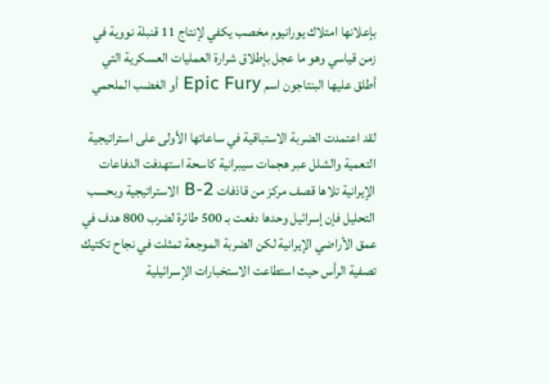بإعلانها امتلاك يورانيوم مخصب يكفي لإنتاج 11 قنبلة نووية في زمن قياسي وهو ما عجل بإطلاق شرارة العمليات العسكرية التي أطلق عليها البنتاجون اسم Epic Fury أو الغضب الملحمي

لقد اعتمدت الضربة الاستباقية في ساعاتها الأولى على استراتيجية التعمية والشلل عبر هجمات سيبرانية كاسحة استهدفت الدفاعات الإيرانية تلاها قصف مركز من قاذفات B-2 الاستراتيجية وبحسب التحليل فإن إسرائيل وحدها دفعت بـ 500 طائرة لضرب 800 هدف في عمق الأراضي الإيرانية لكن الضربة الموجعة تمثلت في نجاح تكتيك تصفية الرأس حيث استطاعت الاستخبارات الإسرائيلية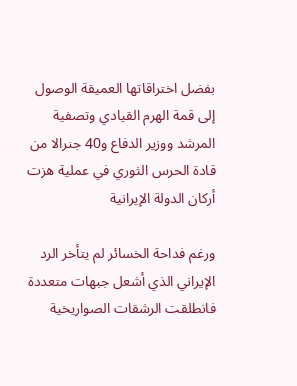بفضل اختراقاتها العميقة الوصول إلى قمة الهرم القيادي وتصفية المرشد ووزير الدفاع و40 جنرالا من قادة الحرس الثوري في عملية هزت أركان الدولة الإيرانية

ورغم فداحة الخسائر لم يتأخر الرد الإيراني الذي أشعل جبهات متعددة فانطلقت الرشقات الصواريخية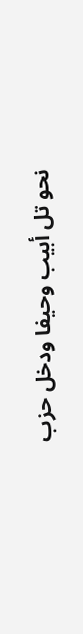نحو تل أبيب وحيفا ودخل حزب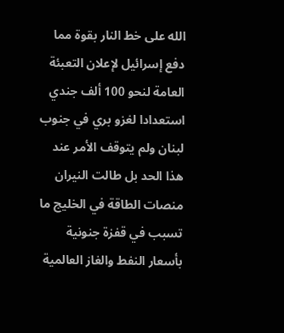الله على خط النار بقوة مما دفع إسرائيل لإعلان التعبئة العامة لنحو 100 ألف جندي استعدادا لغزو بري في جنوب لبنان ولم يتوقف الأمر عند هذا الحد بل طالت النيران منصات الطاقة في الخليج ما تسبب في قفزة جنونية بأسعار النفط والغاز العالمية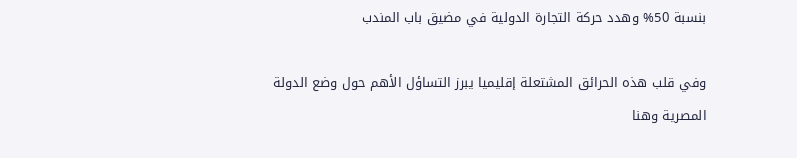بنسبة 50% وهدد حركة التجارة الدولية في مضيق باب المندب

وفي قلب هذه الحرائق المشتعلة إقليميا يبرز التساؤل الأهم حول وضع الدولة المصرية وهنا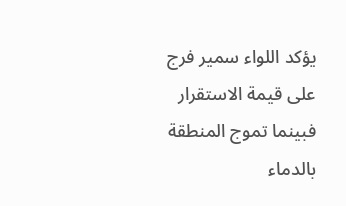يؤكد اللواء سمير فرج على قيمة الاستقرار فبينما تموج المنطقة بالدماء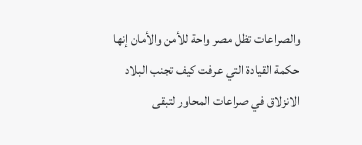والصراعات تظل مصر واحة للأمن والأمان إنها حكمة القيادة التي عرفت كيف تجنب البلاد الانزلاق في صراعات المحاور لتبقى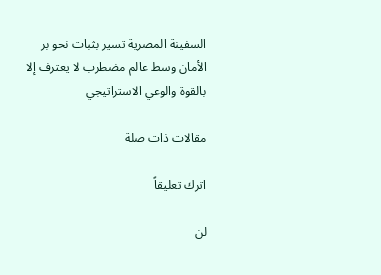السفينة المصرية تسير بثبات نحو بر الأمان وسط عالم مضطرب لا يعترف إلا بالقوة والوعي الاستراتيجي

مقالات ذات صلة

اترك تعليقاً

لن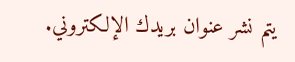يتم نشر عنوان بريدك الإلكتروني.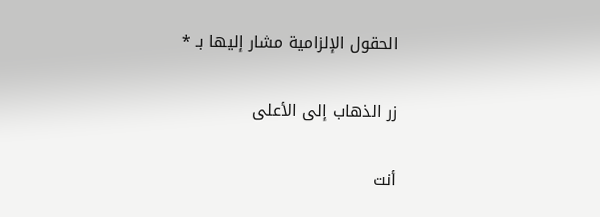الحقول الإلزامية مشار إليها بـ *

زر الذهاب إلى الأعلى

أنت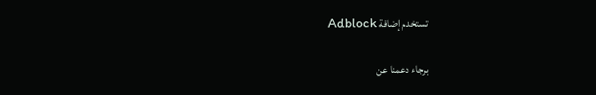تستخدم إضافة Adblock

برجاء دعمنا عن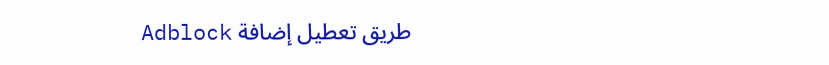طريق تعطيل إضافة Adblock